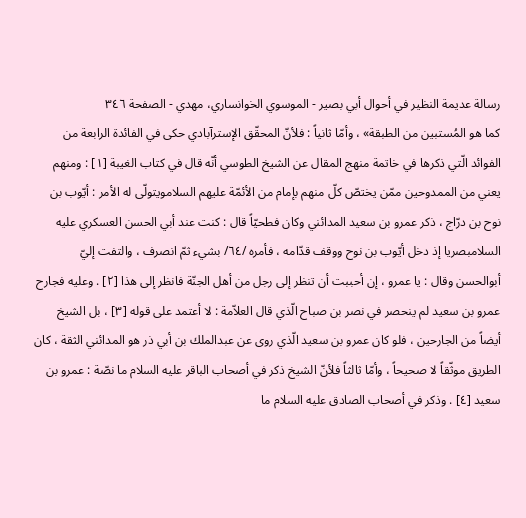رسالة عديمة النظير في أحوال أبي بصير - الموسوي الخوانساري، مهدي - الصفحة ٣٤٦
كما هو المُستبين من الطبقة» ، وأمّا ثانياً : فلأنّ المحقّق الإسترآبادي حكى في الفائدة الرابعة من الفوائد الّتي ذكرها في خاتمة منهج المقال عن الشيخ الطوسي أنّه قال في كتاب الغيبة [١] : ومنهم يعني من الممدوحين ممّن يختصّ كلّ منهم بإمام من الأئمّة عليهم السلامويتولّى له الأمر : أيّوب بن نوح بن درّاج ، ذكر عمرو بن سعيد المدائني وكان فطحيّاً قال : كنت عند أبي الحسن العسكري عليه السلامبصريا إذ دخل أيّوب بن نوح ووقف قدّامه ، فأمره /٦٤/ بشيء ثمّ انصرف ، والتفت إليّ أبوالحسن وقال : يا عمرو ، إن أحببت أن تنظر إلى رجل من أهل الجنّة فانظر إلى هذا [٢] . وعليه فجارح عمرو بن سعيد لم ينحصر في نصر بن صباح الّذي قال العلاّمة : لا أعتمد على قوله [٣] ، بل الشيخ أيضاً من الجارحين ، فلو كان عمرو بن سعيد الّذي روى عن عبدالملك بن أبي ذر هو المدائني الثقة ، كان الطريق موثّقاً لا صحيحاً ، وأمّا ثالثاً فلأنّ الشيخ ذكر في أصحاب الباقر عليه السلام ما نصّة : عمرو بن سعيد [٤] . وذكر في أصحاب الصادق عليه السلام ما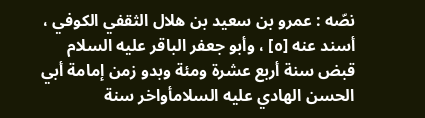نصّه : عمرو بن سعيد بن هلال الثقفي الكوفي ، أسند عنه [٥] ، وأبو جعفر الباقر عليه السلام قبض سنة أربع عشرة ومئة وبدو زمن إمامة أبي الحسن الهادي عليه السلامأواخر سنة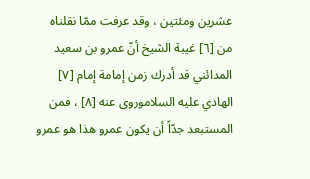عشرين ومئتين ، وقد عرفت ممّا نقلناه من [٦] غيبة الشيخ أنّ عمرو بن سعيد المدائني قد أدرك زمن إمامة إمام [٧] الهادي عليه السلاموروى عنه [٨] ، فمن المستبعد جدّاً أن يكون عمرو هذا هو عمرو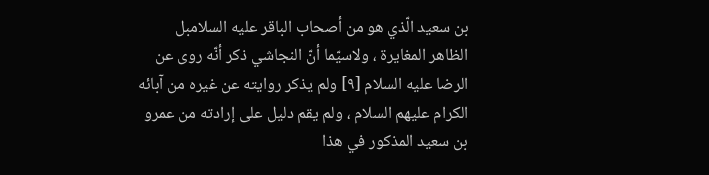بن سعيد الّذي هو من أصحاب الباقر عليه السلامبل الظاهر المغايرة ، ولاسيّما أنّ النجاشي ذكر أنّه روى عن الرضا عليه السلام [٩] ولم يذكر روايته عن غيره من آبائه الكرام عليهم السلام ، ولم يقم دليل على إرادته من عمرو بن سعيد المذكور في هذا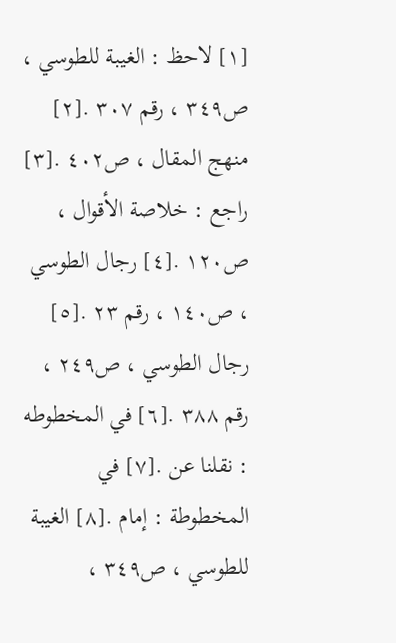[١] لاحظ : الغيبة للطوسي ، ص٣٤٩ ، رقم ٣٠٧ .[٢] منهج المقال ، ص٤٠٢ .[٣] راجع : خلاصة الأقوال ، ص١٢٠ .[٤] رجال الطوسي ، ص١٤٠ ، رقم ٢٣ .[٥] رجال الطوسي ، ص٢٤٩ ، رقم ٣٨٨ .[٦] في المخطوطه : نقلنا عن .[٧] في المخطوطة : إمام .[٨] الغيبة للطوسي ، ص٣٤٩ ،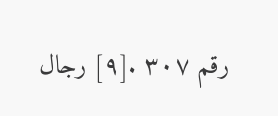رقم ٣٠٧ .[٩] رجال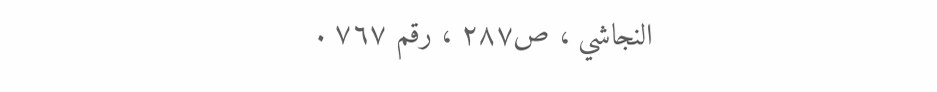النجاشي ، ص٢٨٧ ، رقم ٧٦٧ .